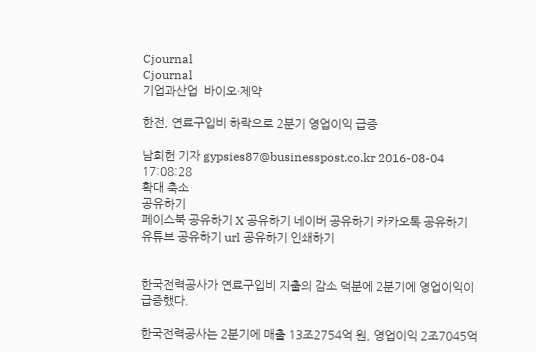Cjournal
Cjournal
기업과산업  바이오·제약

한전, 연료구입비 하락으로 2분기 영업이익 급증

남희헌 기자 gypsies87@businesspost.co.kr 2016-08-04 17:08:28
확대 축소
공유하기
페이스북 공유하기 X 공유하기 네이버 공유하기 카카오톡 공유하기 유튜브 공유하기 url 공유하기 인쇄하기


한국전력공사가 연료구입비 지출의 감소 덕분에 2분기에 영업이익이 급증했다.

한국전력공사는 2분기에 매출 13조2754억 원, 영업이익 2조7045억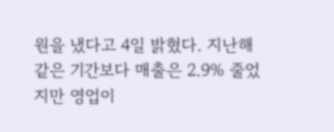원을 냈다고 4일 밝혔다. 지난해 같은 기간보다 매출은 2.9% 줄었지만 영업이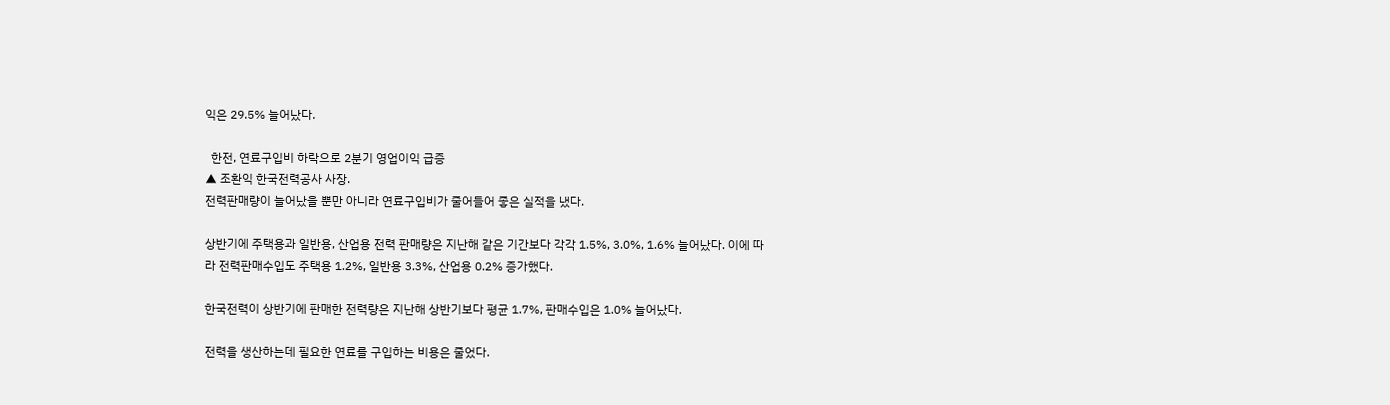익은 29.5% 늘어났다.

  한전, 연료구입비 하락으로 2분기 영업이익 급증
▲ 조환익 한국전력공사 사장.
전력판매량이 늘어났을 뿐만 아니라 연료구입비가 줄어들어 좋은 실적을 냈다.

상반기에 주택용과 일반용, 산업용 전력 판매량은 지난해 같은 기간보다 각각 1.5%, 3.0%, 1.6% 늘어났다. 이에 따라 전력판매수입도 주택용 1.2%, 일반용 3.3%, 산업용 0.2% 증가했다.

한국전력이 상반기에 판매한 전력량은 지난해 상반기보다 평균 1.7%, 판매수입은 1.0% 늘어났다.

전력을 생산하는데 필요한 연료를 구입하는 비용은 줄었다.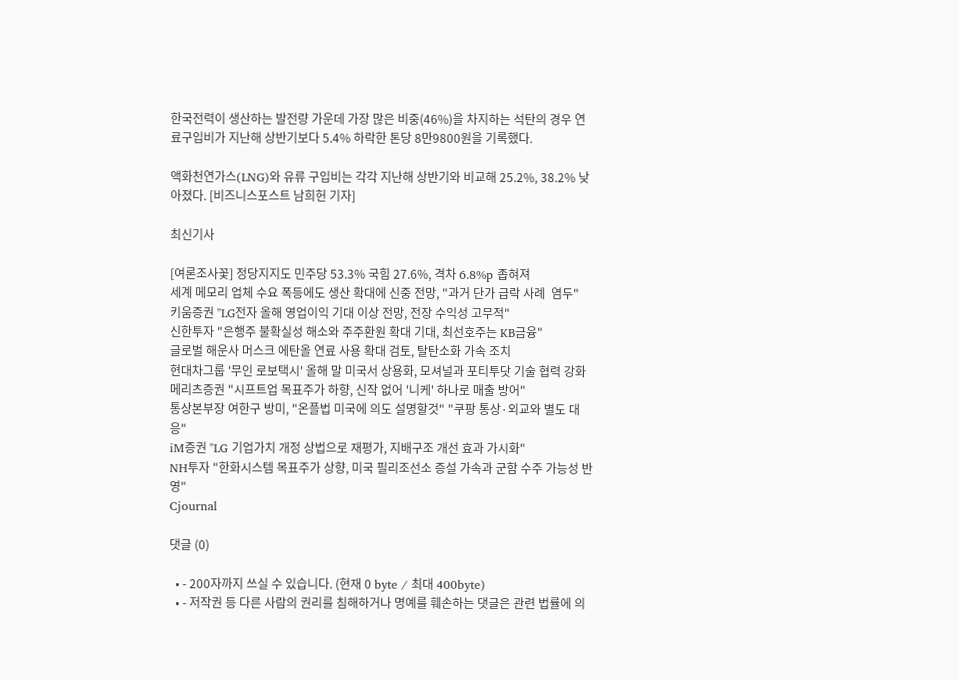한국전력이 생산하는 발전량 가운데 가장 많은 비중(46%)을 차지하는 석탄의 경우 연료구입비가 지난해 상반기보다 5.4% 하락한 톤당 8만9800원을 기록했다.

액화천연가스(LNG)와 유류 구입비는 각각 지난해 상반기와 비교해 25.2%, 38.2% 낮아졌다. [비즈니스포스트 남희헌 기자]

최신기사

[여론조사꽃] 정당지지도 민주당 53.3% 국힘 27.6%, 격차 6.8%p 좁혀져
세계 메모리 업체 수요 폭등에도 생산 확대에 신중 전망, "과거 단가 급락 사례  염두"
키움증권 "LG전자 올해 영업이익 기대 이상 전망, 전장 수익성 고무적"
신한투자 "은행주 불확실성 해소와 주주환원 확대 기대, 최선호주는 KB금융"
글로벌 해운사 머스크 에탄올 연료 사용 확대 검토, 탈탄소화 가속 조치
현대차그룹 '무인 로보택시' 올해 말 미국서 상용화, 모셔널과 포티투닷 기술 협력 강화
메리츠증권 "시프트업 목표주가 하향, 신작 없어 '니케' 하나로 매출 방어"
통상본부장 여한구 방미, "온플법 미국에 의도 설명할것" "쿠팡 통상·외교와 별도 대응"
iM증권 "LG 기업가치 개정 상법으로 재평가, 지배구조 개선 효과 가시화"
NH투자 "한화시스템 목표주가 상향, 미국 필리조선소 증설 가속과 군함 수주 가능성 반영"
Cjournal

댓글 (0)

  • - 200자까지 쓰실 수 있습니다. (현재 0 byte / 최대 400byte)
  • - 저작권 등 다른 사람의 권리를 침해하거나 명예를 훼손하는 댓글은 관련 법률에 의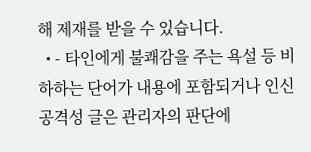해 제재를 받을 수 있습니다.
  • - 타인에게 불쾌감을 주는 욕설 등 비하하는 단어가 내용에 포함되거나 인신공격성 글은 관리자의 판단에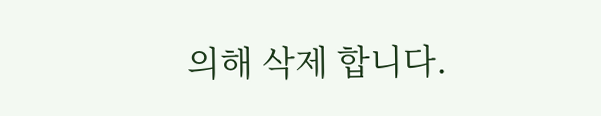의해 삭제 합니다.